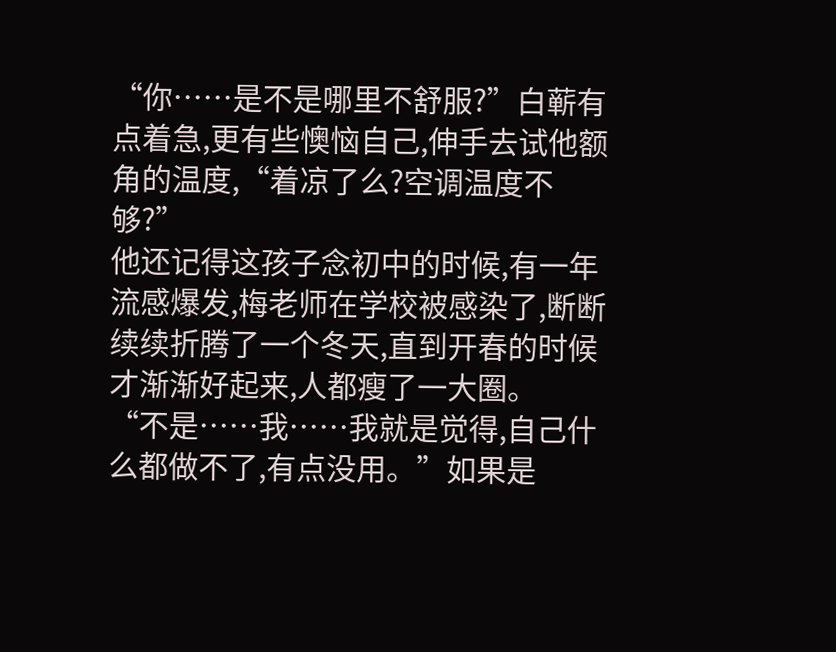“你……是不是哪里不舒服?”白蕲有点着急,更有些懊恼自己,伸手去试他额角的温度,“着凉了么?空调温度不够?”
他还记得这孩子念初中的时候,有一年流感爆发,梅老师在学校被感染了,断断续续折腾了一个冬天,直到开春的时候才渐渐好起来,人都瘦了一大圈。
“不是……我……我就是觉得,自己什么都做不了,有点没用。”如果是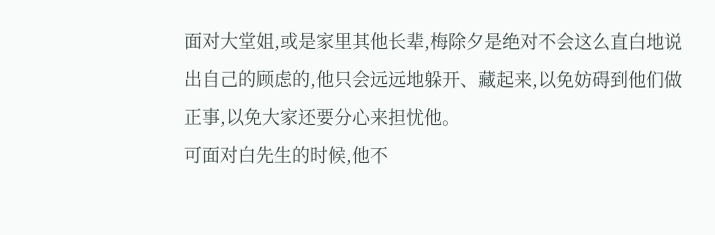面对大堂姐,或是家里其他长辈,梅除夕是绝对不会这么直白地说出自己的顾虑的,他只会远远地躲开、藏起来,以免妨碍到他们做正事,以免大家还要分心来担忧他。
可面对白先生的时候,他不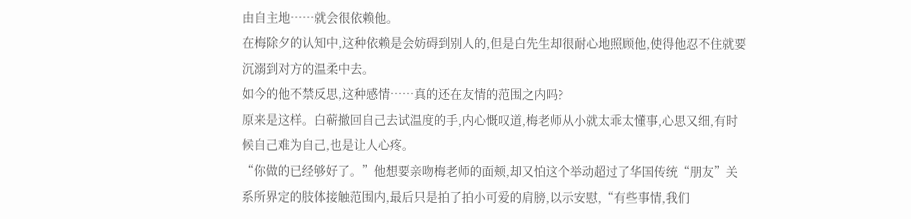由自主地……就会很依赖他。
在梅除夕的认知中,这种依赖是会妨碍到别人的,但是白先生却很耐心地照顾他,使得他忍不住就要沉溺到对方的温柔中去。
如今的他不禁反思,这种感情……真的还在友情的范围之内吗?
原来是这样。白蕲撤回自己去试温度的手,内心慨叹道,梅老师从小就太乖太懂事,心思又细,有时候自己难为自己,也是让人心疼。
“你做的已经够好了。”他想要亲吻梅老师的面颊,却又怕这个举动超过了华国传统“朋友”关系所界定的肢体接触范围内,最后只是拍了拍小可爱的肩膀,以示安慰,“有些事情,我们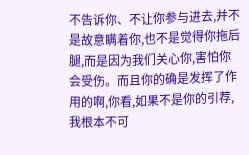不告诉你、不让你参与进去,并不是故意瞒着你,也不是觉得你拖后腿,而是因为我们关心你,害怕你会受伤。而且你的确是发挥了作用的啊,你看,如果不是你的引荐,我根本不可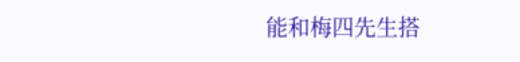能和梅四先生搭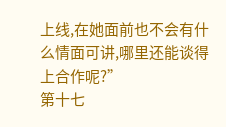上线,在她面前也不会有什么情面可讲,哪里还能谈得上合作呢?”
第十七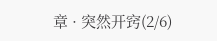章 · 突然开窍(2/6)